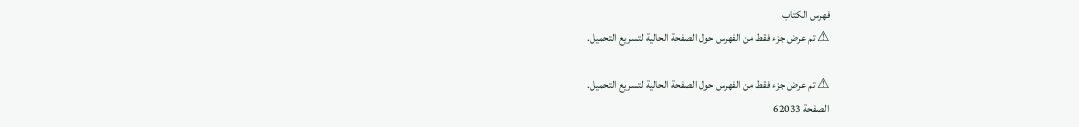فهرس الكتاب
⚠ تم عرض جزء فقط من الفهرس حول الصفحة الحالية لتسريع التحميل.

⚠ تم عرض جزء فقط من الفهرس حول الصفحة الحالية لتسريع التحميل.
الصفحة 62033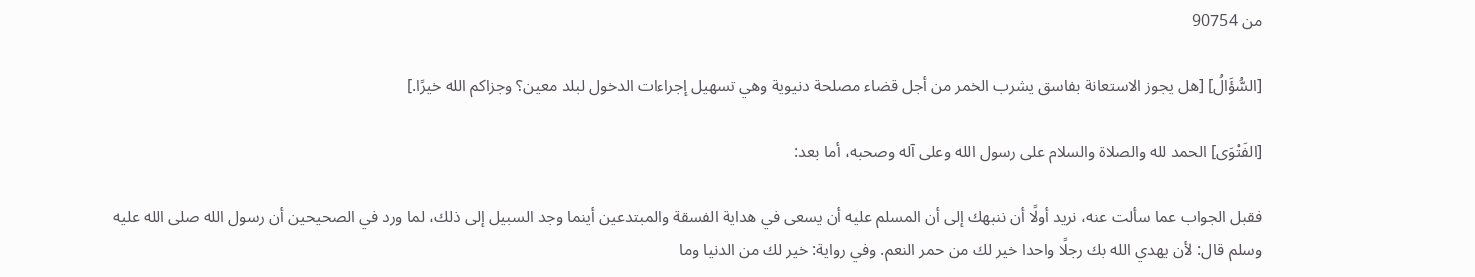من 90754

[السُّؤَالُ] [هل يجوز الاستعانة بفاسق يشرب الخمر من أجل قضاء مصلحة دنيوية وهي تسهيل إجراءات الدخول لبلد معين؟ وجزاكم الله خيرًا.]

[الفَتْوَى] الحمد لله والصلاة والسلام على رسول الله وعلى آله وصحبه، أما بعد:

فقبل الجواب عما سألت عنه، نريد أولًا أن ننبهك إلى أن المسلم عليه أن يسعى في هداية الفسقة والمبتدعين أينما وجد السبيل إلى ذلك، لما ورد في الصحيحين أن رسول الله صلى الله عليه وسلم قال: لأن يهدي الله بك رجلًا واحدا خير لك من حمر النعم. وفي رواية: خير لك من الدنيا وما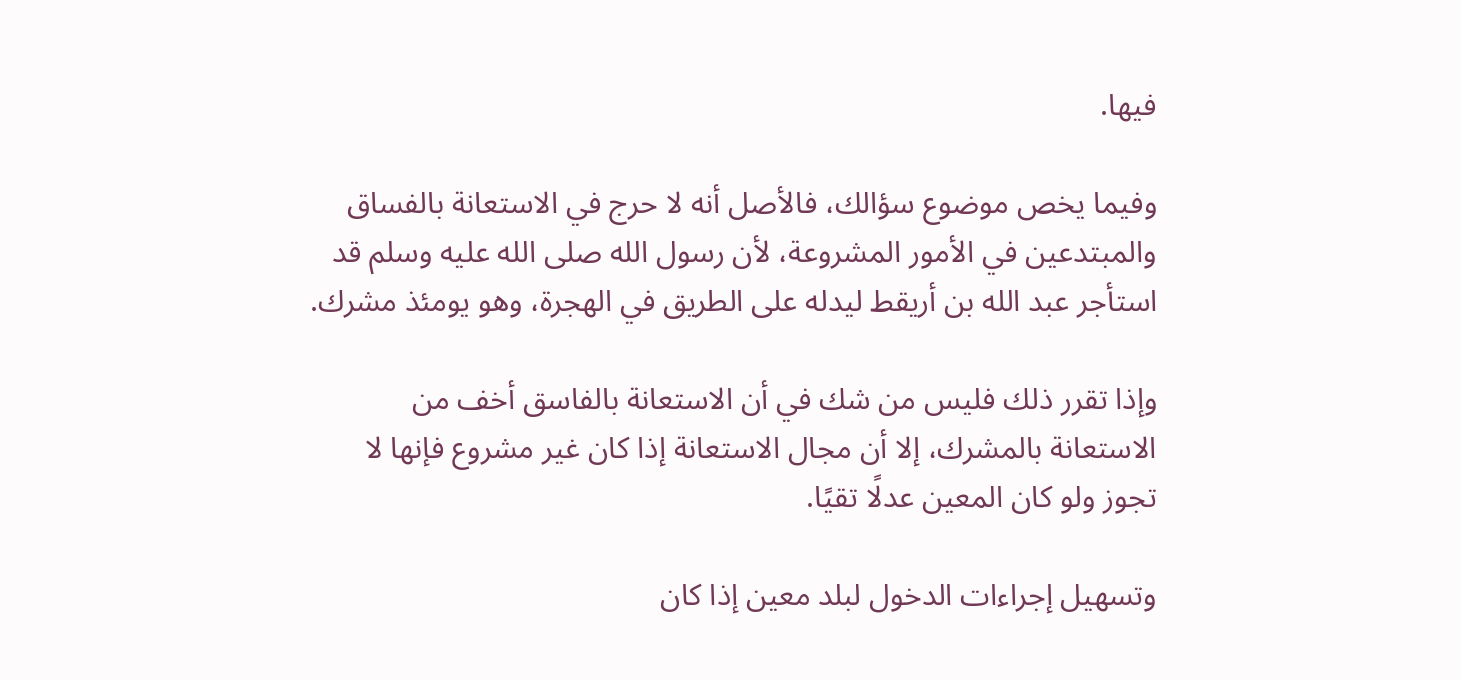فيها.

وفيما يخص موضوع سؤالك، فالأصل أنه لا حرج في الاستعانة بالفساق والمبتدعين في الأمور المشروعة، لأن رسول الله صلى الله عليه وسلم قد استأجر عبد الله بن أريقط ليدله على الطريق في الهجرة، وهو يومئذ مشرك.

وإذا تقرر ذلك فليس من شك في أن الاستعانة بالفاسق أخف من الاستعانة بالمشرك، إلا أن مجال الاستعانة إذا كان غير مشروع فإنها لا تجوز ولو كان المعين عدلًا تقيًا.

وتسهيل إجراءات الدخول لبلد معين إذا كان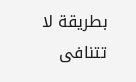بطريقة لا تتنافى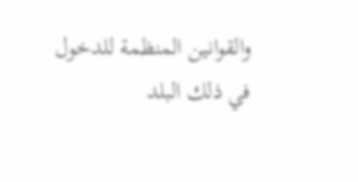والقوانين المنظمة للدخول في ذلك البلد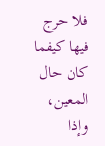فلا حرج فيها كيفما كان حال المعين، وإذا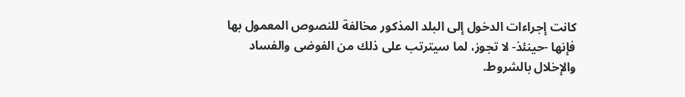كانت إجراءات الدخول إلى البلد المذكور مخالفة للنصوص المعمول بها فإنها -حينئذ- لا تجوز، لما سيترتب على ذلك من الفوضى والفساد والإخلال بالشروط.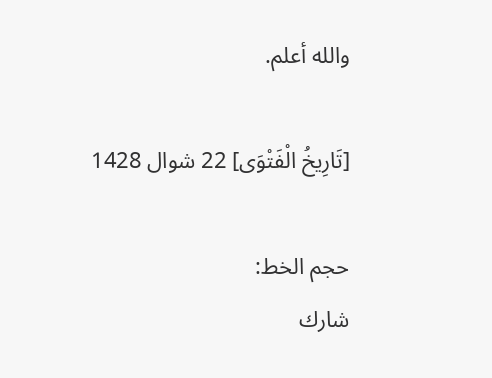والله أعلم.

[تَارِيخُ الْفَتْوَى] 22 شوال 1428

حجم الخط:
شارك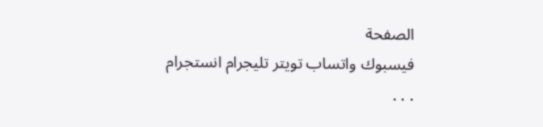الصفحة
فيسبوك واتساب تويتر تليجرام انستجرام
. . .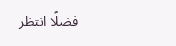فضلًا انتظر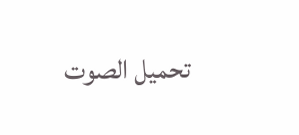تحميل الصوت